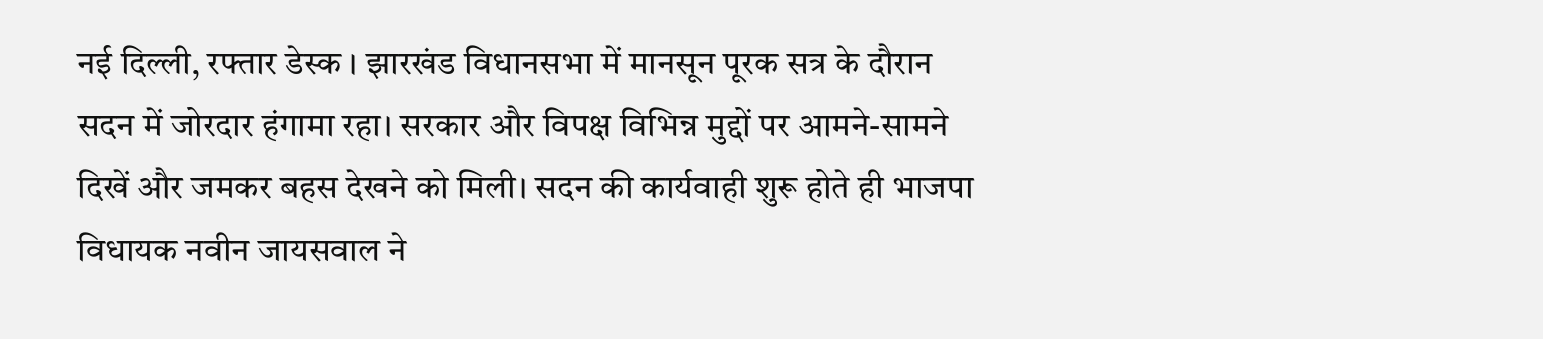नई दिल्ली, रफ्तार डेस्क । झारखंड विधानसभा में मानसून पूरक सत्र के दौरान सदन में जोरदार हंगामा रहा। सरकार और विपक्ष विभिन्न मुद्दों पर आमने-सामने दिखें और जमकर बहस देखने को मिली। सदन की कार्यवाही शुरू होते ही भाजपा विधायक नवीन जायसवाल ने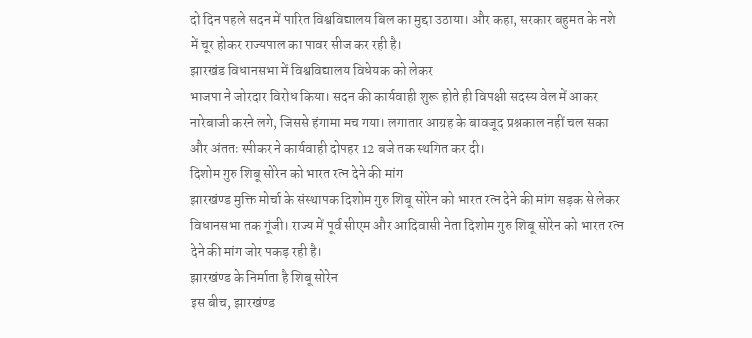दो दिन पहले सदन में पारित विश्वविद्यालय बिल का मुद्दा उठाया। और कहा, सरकार बहुमत के नशे में चूर होकर राज्यपाल का पावर सीज कर रही है।
झारखंड विधानसभा में विश्वविद्यालय विधेयक को लेकर
भाजपा ने जोरदार विरोध किया। सदन की कार्यवाही शुरू होते ही विपक्षी सदस्य वेल में आकर नारेबाजी करने लगे, जिससे हंगामा मच गया। लगातार आग्रह के बावजूद प्रश्नकाल नहीं चल सका और अंततः स्पीकर ने कार्यवाही दोपहर 12 बजे तक स्थगित कर दी।
दिशोम गुरु शिबू सोरेन को भारत रत्न देने की मांग
झारखंण्ड मुक्ति मोर्चा के संस्थापक दिशोम गुरु शिबू सोरेन को भारत रत्न देने की मांग सड़क से लेकर विधानसभा तक गूंजी। राज्य में पूर्व सीएम और आदिवासी नेता दिशोम गुरु शिबू सोरेन को भारत रत्न देने की मांग जोर पकड़ रही है।
झारखंण्ड के निर्माता है शिबू सोरेन
इस बीच, झारखंण्ड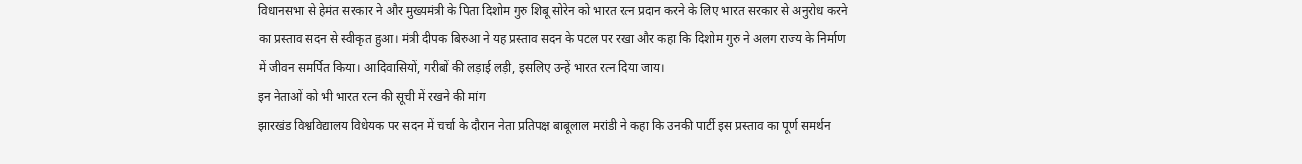विधानसभा से हेमंत सरकार ने और मुख्यमंत्री के पिता दिशोम गुरु शिबू सोरेन को भारत रत्न प्रदान करने के लिए भारत सरकार से अनुरोध करने का प्रस्ताव सदन से स्वीकृत हुआ। मंत्री दीपक बिरुआ ने यह प्रस्ताव सदन के पटल पर रखा और कहा कि दिशोम गुरु ने अलग राज्य के निर्माण में जीवन समर्पित किया। आदिवासियों, गरीबों की लड़ाई लड़ी, इसलिए उन्हें भारत रत्न दिया जाय।
इन नेताओं को भी भारत रत्न की सूची में रखने की मांग
झारखंड विश्वविद्यालय विधेयक पर सदन में चर्चा के दौरान नेता प्रतिपक्ष बाबूलाल मरांडी ने कहा कि उनकी पार्टी इस प्रस्ताव का पूर्ण समर्थन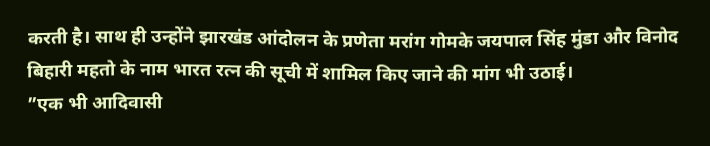करती है। साथ ही उन्होंने झारखंड आंदोलन के प्रणेता मरांग गोमके जयपाल सिंह मुंडा और विनोद बिहारी महतो के नाम भारत रत्न की सूची में शामिल किए जाने की मांग भी उठाई।
”एक भी आदिवासी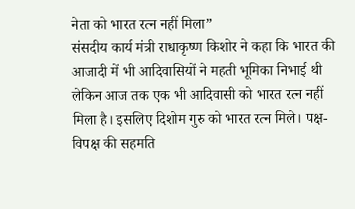नेता को भारत रत्न नहीं मिला”
संसदीय कार्य मंत्री राधाकृष्ण किशोर ने कहा कि भारत की आजादी में भी आदिवासियों ने महती भूमिका निभाई थी लेकिन आज तक एक भी आदिवासी को भारत रत्न नहीं मिला है। इसलिए दिशोम गुरु को भारत रत्न मिले। पक्ष-विपक्ष की सहमति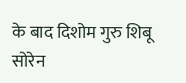के बाद दिशोम गुरु शिबू सोरेन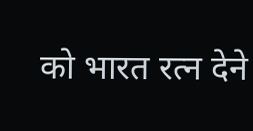को भारत रत्न देने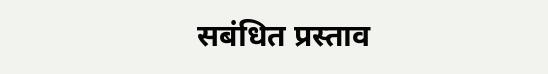सबंधित प्रस्ताव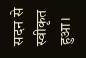सदन से स्वीकृत हुआ।